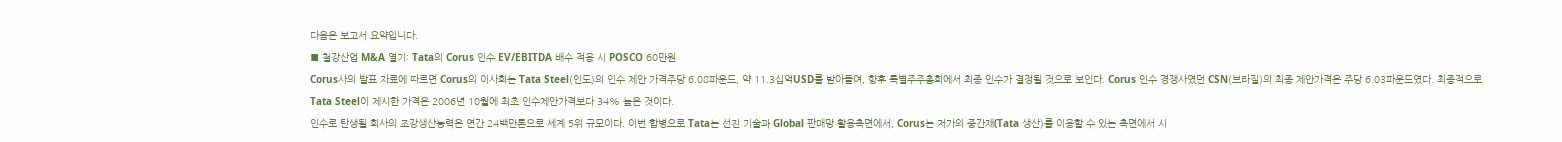다음은 보고서 요약입니다.
■ 철강산업 M&A 열기: Tata의 Corus 인수 EV/EBITDA 배수 적용 시 POSCO 60만원
Corus사의 발표 자료에 따르면 Corus의 이사회는 Tata Steel(인도)의 인수 제안 가격주당 6.08파운드, 약 11.3십억USD를 받아들여, 향후 특별주주총회에서 최종 인수가 결정될 것으로 보인다. Corus 인수 경쟁사였던 CSN(브라질)의 최종 제안가격은 주당 6.03파운드였다. 최종적으로 Tata Steel이 제시한 가격은 2006년 10월에 최초 인수제안가격보다 34% 높은 것이다.
인수로 탄생될 회사의 조강생산능력은 연간 24백만톤으로 세계 5위 규모이다. 이번 합병으로 Tata는 선진 기술과 Global 판매망 활용측면에서, Corus는 저가의 중간재(Tata 생산)를 이용할 수 있는 측면에서 시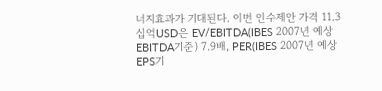너지효과가 기대된다. 이번 인수제안 가격 11.3십억USD은 EV/EBITDA(IBES 2007년 예상 EBITDA기준) 7.9배, PER(IBES 2007년 예상 EPS기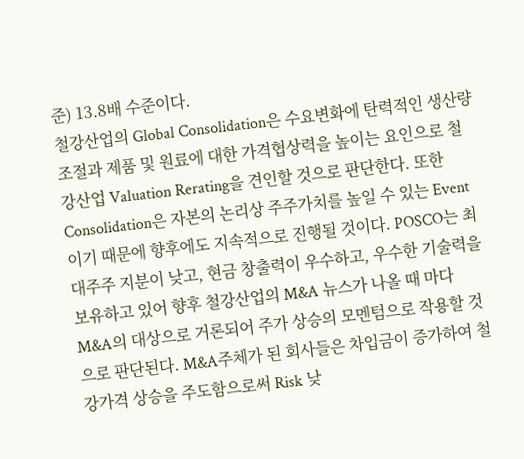준) 13.8배 수준이다.
철강산업의 Global Consolidation은 수요변화에 탄력적인 생산량 조절과 제품 및 원료에 대한 가격협상력을 높이는 요인으로 철강산업 Valuation Rerating을 견인할 것으로 판단한다. 또한 Consolidation은 자본의 논리상 주주가치를 높일 수 있는 Event이기 때문에 향후에도 지속적으로 진행될 것이다. POSCO는 최대주주 지분이 낮고, 현금 창출력이 우수하고, 우수한 기술력을 보유하고 있어 향후 철강산업의 M&A 뉴스가 나올 때 마다 M&A의 대상으로 거론되어 주가 상승의 모멘텀으로 작용할 것으로 판단된다. M&A주체가 된 회사들은 차입금이 증가하여 철강가격 상승을 주도함으로써 Risk 낮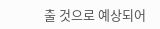출 것으로 예상되어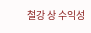철강 상 수익성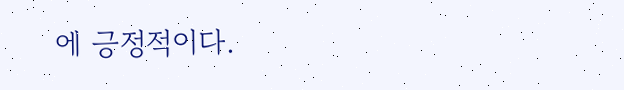에 긍정적이다.